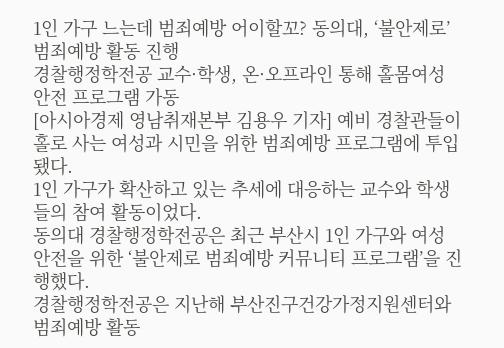1인 가구 느는데 범죄예방 어이할꼬? 동의대, ‘불안제로’ 범죄예방 활동 진행
경찰행정학전공 교수·학생, 온·오프라인 통해 홀몸여성 안전 프로그램 가동
[아시아경제 영남취재본부 김용우 기자] 예비 경찰관들이 홀로 사는 여성과 시민을 위한 범죄예방 프로그램에 투입됐다.
1인 가구가 확산하고 있는 추세에 대응하는 교수와 학생들의 참여 활동이었다.
동의대 경찰행정학전공은 최근 부산시 1인 가구와 여성 안전을 위한 ‘불안제로 범죄예방 커뮤니티 프로그램’을 진행했다.
경찰행정학전공은 지난해 부산진구건강가정지원센터와 범죄예방 활동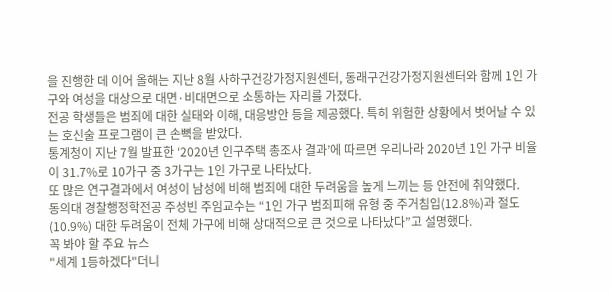을 진행한 데 이어 올해는 지난 8월 사하구건강가정지원센터, 동래구건강가정지원센터와 함께 1인 가구와 여성을 대상으로 대면·비대면으로 소통하는 자리를 가졌다.
전공 학생들은 범죄에 대한 실태와 이해, 대응방안 등을 제공했다. 특히 위험한 상황에서 벗어날 수 있는 호신술 프로그램이 큰 손뼉을 받았다.
통계청이 지난 7월 발표한 ‘2020년 인구주택 총조사 결과’에 따르면 우리나라 2020년 1인 가구 비율이 31.7%로 10가구 중 3가구는 1인 가구로 나타났다.
또 많은 연구결과에서 여성이 남성에 비해 범죄에 대한 두려움을 높게 느끼는 등 안전에 취약했다.
동의대 경찰행정학전공 주성빈 주임교수는 “1인 가구 범죄피해 유형 중 주거침입(12.8%)과 절도(10.9%) 대한 두려움이 전체 가구에 비해 상대적으로 큰 것으로 나타났다”고 설명했다.
꼭 봐야 할 주요 뉴스
"세계 1등하겠다"더니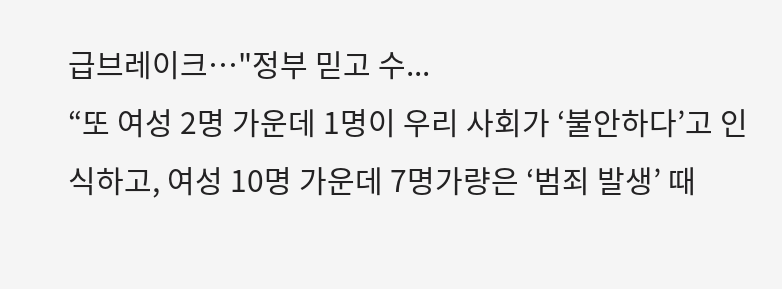급브레이크…"정부 믿고 수...
“또 여성 2명 가운데 1명이 우리 사회가 ‘불안하다’고 인식하고, 여성 10명 가운데 7명가량은 ‘범죄 발생’ 때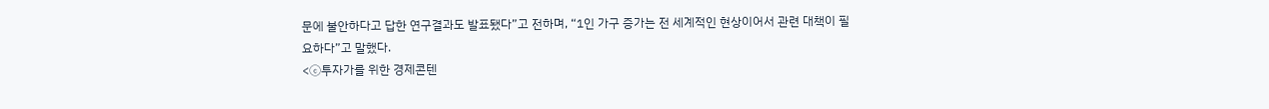문에 불안하다고 답한 연구결과도 발표됐다”고 전하며, “1인 가구 증가는 전 세계적인 현상이어서 관련 대책이 필요하다”고 말했다.
<ⓒ투자가를 위한 경제콘텐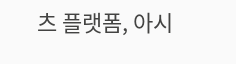츠 플랫폼, 아시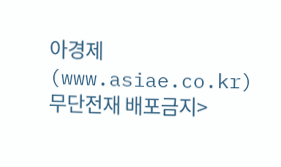아경제(www.asiae.co.kr) 무단전재 배포금지>